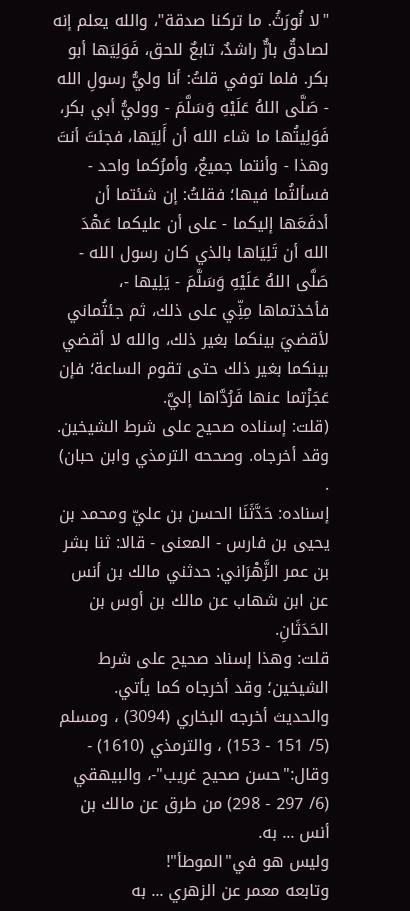"لا نُورَثُ. ما تركنا صدقة"، والله يعلم إنه لصادقٌ بارٌّ راشدٌ، تابعٌ للحق، فَوَلِيَها أبو بكر. فلما توفي قلتُ: أنا وليُّ رسولِ الله - صَلَّى اللهُ عَلَيْهِ وَسَلَّمَ - ووليُّ أبي بكر، فَوَلِيتُها ما شاء الله أن أَلِيَها، فجئتَ أنتَ وهذا - وأنتما جميعٌ، وأمرُكما واحد - فسألتُما فيها؛ فقلتُ: إن شئتما أن أدفَعَها إليكما - على أن عليكما عَهْدَ الله أن تَلِيَاها بالذي كان رسول الله - صَلَّى اللهُ عَلَيْهِ وَسَلَّمَ - يَلِيها -، فأخذتماها مِنِّي على ذلك، ثم جئتُماني لأقضيَ بينكما بغير ذلك، والله لا أقضي بينكما بغير ذلك حتى تقوم الساعة؛ فإن عَجَزْتما عنها فَرُدَّاها إليَّ.
(قلت: إسناده صحيح على شرط الشيخين. وقد أخرجاه. وصححه الترمذي وابن حبان) .
إسناده: حَدَّثَنَا الحسن بن عليّ ومحمد بن يحيى بن فارس - المعنى - قالا: ثنا بشر بن عمر الزَّهْرَاني: حدثني مالك بن أنس عن ابن شهاب عن مالك بن أوس بن الحَدَثَانِ.
قلت: وهذا إسناد صحيح على شرط الشيخين؛ وقد أخرجاه كما يأتي.
والحديث أخرجه البخاري (3094) ، ومسلم (5/ 151 - 153) ، والترمذي (1610) - وقال:"حسن صحيح غريب"-، والبيهقي (6/ 297 - 298) من طرق عن مالك بن أنس ... به.
وليس هو في"الموطأ"!
وتابعه معمر عن الزهري ... به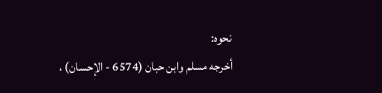نحوه:
أخرجه مسلم وابن حبان (6574 - الإحسان) ،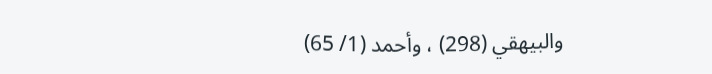والبيهقي (298) ، وأحمد (1/ 65)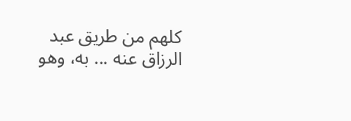كلهم من طريق عبد الرزاق عنه ... به، وهو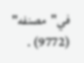في"مصنفه" (9772) .